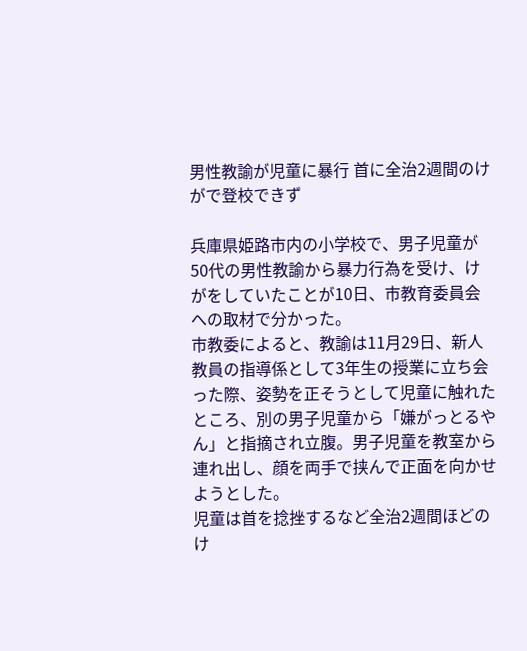男性教諭が児童に暴行 首に全治2週間のけがで登校できず

兵庫県姫路市内の小学校で、男子児童が50代の男性教諭から暴力行為を受け、けがをしていたことが10日、市教育委員会への取材で分かった。
市教委によると、教諭は11月29日、新人教員の指導係として3年生の授業に立ち会った際、姿勢を正そうとして児童に触れたところ、別の男子児童から「嫌がっとるやん」と指摘され立腹。男子児童を教室から連れ出し、顔を両手で挟んで正面を向かせようとした。
児童は首を捻挫するなど全治2週間ほどのけ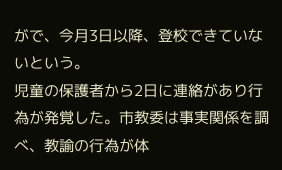がで、今月3日以降、登校できていないという。
児童の保護者から2日に連絡があり行為が発覚した。市教委は事実関係を調べ、教諭の行為が体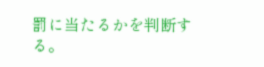罰に当たるかを判断する。